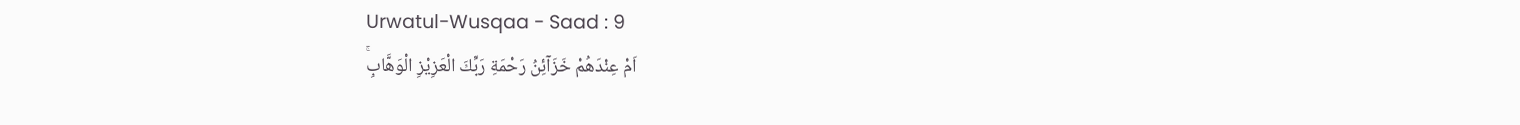Urwatul-Wusqaa - Saad : 9
اَمْ عِنْدَهُمْ خَزَآئِنُ رَحْمَةِ رَبِّكَ الْعَزِیْزِ الْوَهَّابِۚ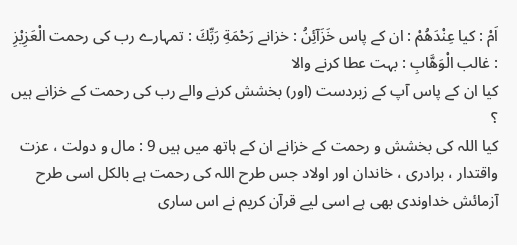اَمْ : کیا عِنْدَهُمْ : ان کے پاس خَزَآئِنُ : خزانے رَحْمَةِ رَبِّكَ : تمہارے رب کی رحمت الْعَزِيْزِ : غالب الْوَهَّابِ : بہت عطا کرنے والا
کیا ان کے پاس آپ کے زبردست (اور) بخشش کرنے والے رب کی رحمت کے خزانے ہیں ؟
کیا اللہ کی بخشش و رحمت کے خزانے ان کے ہاتھ میں ہیں 9 : مال و دولت ، عزت واقتدار ، برادری ، خاندان اور اولاد جس طرح اللہ کی رحمت ہے بالکل اسی طرح آزمائش خداوندی بھی ہے اسی لیے قرآن کریم نے اس ساری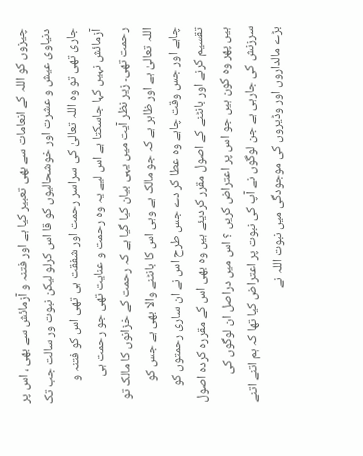چیزوں کو اللہ کے انعامات سے بھی تعبیر کیا ہے اور فتنہ و آزمائش سے بھی ، اس پر دنیاوی عیش و عشرت اور خوشحالیوں کو قا اس کرلو لیکن نبوت ور سالت جب تک جاری تھی تو وہ اللہ تعالیٰ کی سراسر رحمت اور شفقت ہی تھی اس کو فتنہ و آزمائش نہیں کہا جاسکتا ہے اس لیے یہ وہ رحمت و عنایت تھی جو رحمت ہی رحمت تھی۔ زیر نظر آیت میں یہی بیان کیا گیا ہے کہ رحمت کے خزانوں کا مالک تو اللہ تعالیٰ ہے اور ظاہر ہے کہ جو مالک ہے وہی اس کا بانٹنے والا بھی ہے جس کو چاہے اور جس وقت چاہے وہ عطا کر دے جس طرح اس نے ان ساری رحمتوں کو تقسیم کرنے اور بانٹنے کے اصول مقرر کردیئے ہیں وہ بھی اس کے مقررہ کردہ اصول ہیں پھر وہ کون ہیں جو اس پر اعتراض کریں ؟ اس میں دراصل ان لوگوں کی سرزنش کی جارہی ہے جن لوگوں نے آپ کی نبوت پر اعتراض کیا تھا کہ ہم اتنے اتنے بڑے مالداروں اور وڈیروں کی موجودگی میں نبوت اللہ نے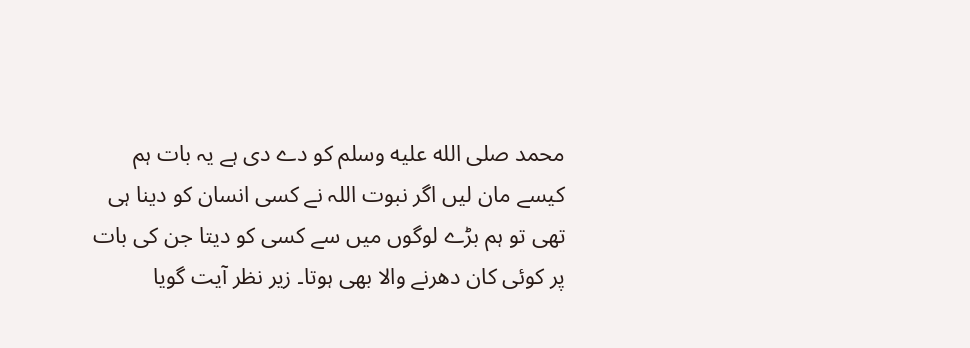محمد صلى الله عليه وسلم کو دے دی ہے یہ بات ہم کیسے مان لیں اگر نبوت اللہ نے کسی انسان کو دینا ہی تھی تو ہم بڑے لوگوں میں سے کسی کو دیتا جن کی بات پر کوئی کان دھرنے والا بھی ہوتا۔ زیر نظر آیت گویا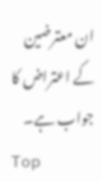ان معترضین کے اعتراض کا جواب ہے۔
Top